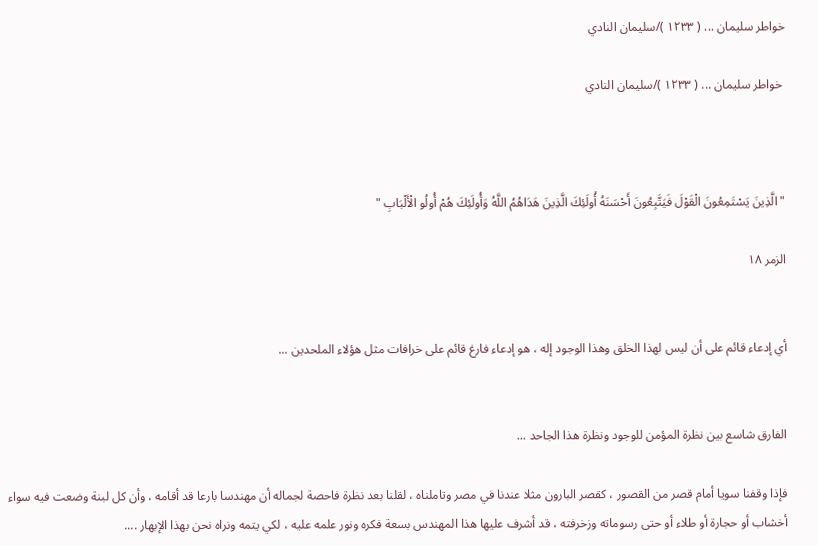خواطر سليمان ... ( ١٢٣٣ )/سليمان النادي

 خواطر سليمان ... ( ١٢٣٣ )/سليمان النادي



"الَّذِينَ يَسْتَمِعُونَ الْقَوْلَ فَيَتَّبِعُونَ أَحْسَنَهُ أُولَئِكَ الَّذِينَ هَدَاهُمُ اللَّهُ وَأُولَئِكَ هُمْ أُولُو الْأَلْبَابِ "

الزمر ١٨


أي إدعاء قائم على أن ليس لهذا الخلق وهذا الوجود إله ، هو إدعاء فارغ قائم على خرافات مثل هؤلاء الملحدين ...


الفارق شاسع بين نظرة المؤمن للوجود ونظرة هذا الجاحد ...

فإذا وقفنا سويا أمام قصر من القصور ، كقصر البارون مثلا عندنا في مصر وتاملناه ، لقلنا بعد نظرة فاحصة لجماله أن مهندسا بارعا قد أقامه ، وأن كل لبنة وضعت فيه سواء أخشاب أو حجارة أو طلاء أو حتى رسوماته وزخرفته ، قد أشرف عليها هذا المهندس بسعة فكره ونور علمه عليه ، لكي يتمه ونراه نحن بهذا الإبهار ....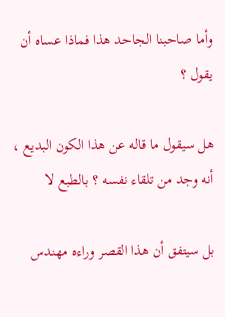وأما صاحبنا الجاحد هذا فماذا عساه أن يقول ؟

هل سيقول ما قاله عن هذا الكون البديع ، أنه وجد من تلقاء نفسه ؟ بالطبع لا

بل سيتفق أن هذا القصر وراءه مهندس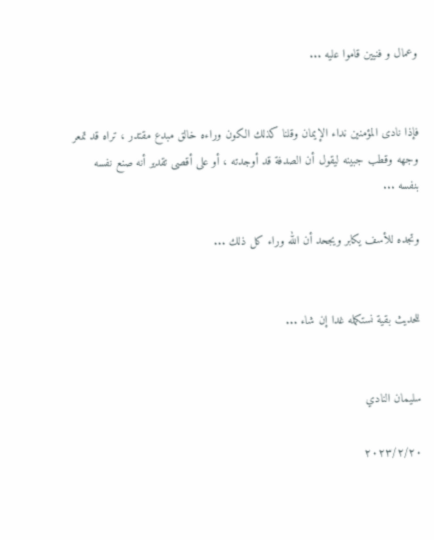وعمال و فنيين قاموا عليه ...


فإذا نادى المؤمنين نداء الإيمان وقلنا كذلك الكون وراءه خالق مبدع مقتدر ، تراه قد تمعر وجهه وقطب جبينه ليقول أن الصدفة قد أوجدته ، أو على أقصى تقدير أنه صنع نفسه بنفسه ...

وتجده للأسف يكابر ويجحد أن الله وراء كل ذلك ...


للحديث بقية نستكمله غدا إن شاء ...


سليمان النادي

٢٠٢٣/٢/٢٠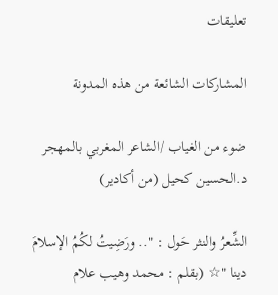تعليقات

المشاركات الشائعة من هذه المدونة

ضوء من الغياب /الشاعر المغربي بالمهجر د.الحسين كحيل (من أكادير)

الشِّعرُ والنثر حَول : ".. ورَضِيتُ لكُمُ الإسلامَ دينا "☆ (بقلم : محمد وهيب علام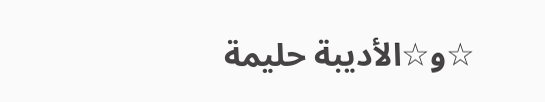☆و☆الأديبة حليمة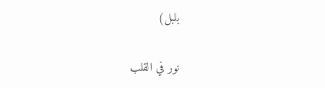بلبل)

نور في القلب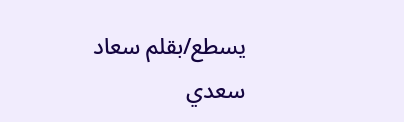يسطع/بقلم سعاد سعدي